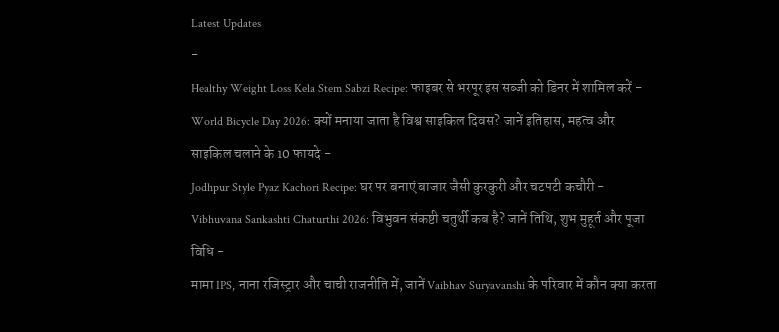Latest Updates
-
Healthy Weight Loss Kela Stem Sabzi Recipe: फाइबर से भरपूर इस सब्जी को डिनर में शामिल करें -
World Bicycle Day 2026: क्यों मनाया जाता है विश्व साइकिल दिवस? जानें इतिहास, महत्व और साइकिल चलाने के 10 फायदे -
Jodhpur Style Pyaz Kachori Recipe: घर पर बनाएं बाजार जैसी कुरकुरी और चटपटी कचौरी -
Vibhuvana Sankashti Chaturthi 2026: विभुवन संकष्टी चतुर्थी कब है? जानें तिथि, शुभ मुहूर्त और पूजा विधि -
मामा IPS, नाना रजिस्ट्रार और चाची राजनीति में, जानें Vaibhav Suryavanshi के परिवार में कौन क्या करता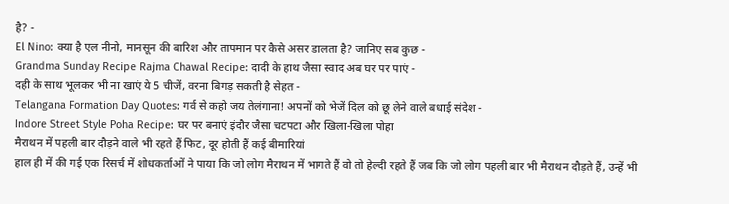है? -
El Nino: क्या है एल नीनो, मानसून की बारिश और तापमान पर कैसे असर डालता है? जानिए सब कुछ -
Grandma Sunday Recipe Rajma Chawal Recipe: दादी के हाथ जैसा स्वाद अब घर पर पाएं -
दही के साथ भूलकर भी ना खाएं ये 5 चीजें, वरना बिगड़ सकती है सेहत -
Telangana Formation Day Quotes: गर्व से कहो जय तेलंगाना! अपनों को भेजें दिल को छू लेने वाले बधाई संदेश -
Indore Street Style Poha Recipe: घर पर बनाएं इंदौर जैसा चटपटा और खिला-खिला पोहा
मैराथन में पहली बार दौड़ने वाले भी रहते हैं फिट, दूर होती हैं कई बीमारियां
हाल ही में की गई एक रिसर्च में शोधकर्ताओं ने पाया कि जो लोग मैराथन में भागते हैं वो तो हेल्दी रहते हैं जब कि जो लोग पहली बार भी मैराथन दौड़ते हैं, उन्हें भी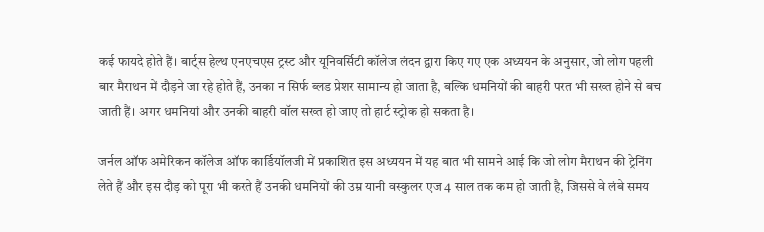कई फायदे होते हैं। बार्ट्स हेल्थ एनएचएस ट्रस्ट और यूनिवर्सिटी कॉलेज लंदन द्वारा किए गए एक अध्ययन के अनुसार, जो लोग पहली बार मैराथन में दौड़ने जा रहे होते हैं, उनका न सिर्फ ब्लड प्रेशर सामान्य हो जाता है, बल्कि धमनियों की बाहरी परत भी सख्त होने से बच जाती हैं। अगर धमनियां और उनकी बाहरी वॉल सख्त हो जाए तो हार्ट स्ट्रोक हो सकता है।

जर्नल ऑफ अमेरिकन कॉलेज ऑफ कार्डियॉलजी में प्रकाशित इस अध्ययन में यह बात भी सामने आई कि जो लोग मैराथन की ट्रेनिंग लेते हैं और इस दौड़ को पूरा भी करते हैं उनकी धमनियों की उम्र यानी वस्कुलर एज 4 साल तक कम हो जाती है, जिससे वे लंबे समय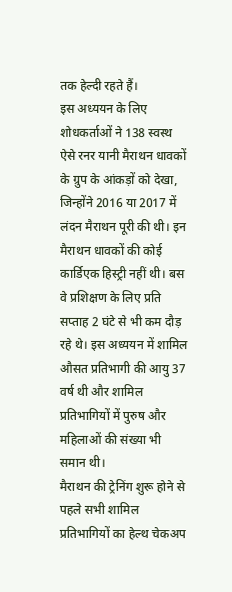तक हेल्दी रहते हैं।
इस अध्ययन के लिए शोधकर्ताओं ने 138 स्वस्थ ऐसे रनर यानी मैराथन धावकों के ग्रुप के आंकड़ों को देखा, जिन्होंने 2016 या 2017 में लंदन मैराथन पूरी की थी। इन मैराथन धावकों की कोई कार्डिएक हिस्ट्री नहीं थी। बस वे प्रशिक्षण के लिए प्रति सप्ताह 2 घंटे से भी कम दौड़ रहे थे। इस अध्ययन में शामिल औसत प्रतिभागी की आयु 37 वर्ष थी और शामिल प्रतिभागियों में पुरुष और महिलाओं की संख्या भी समान थी।
मैराथन की ट्रेनिंग शुरू होने से पहले सभी शामिल प्रतिभागियों का हेल्थ चेकअप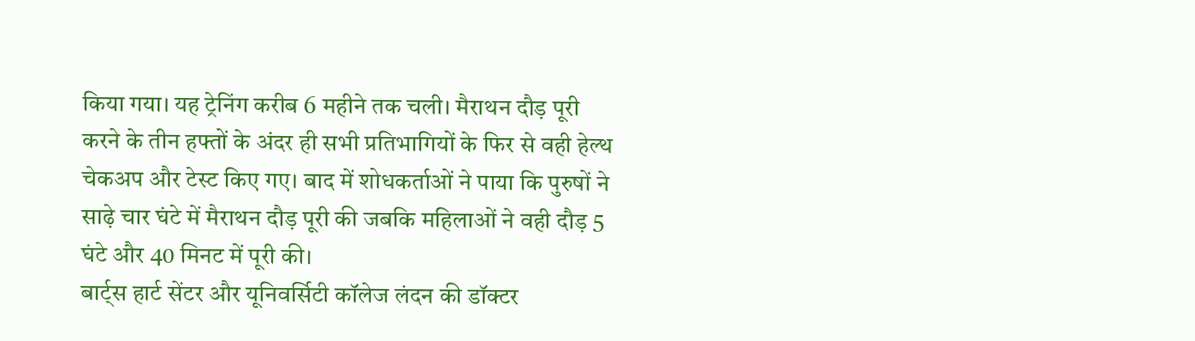किया गया। यह ट्रेनिंग करीब 6 महीने तक चली। मैराथन दौड़ पूरी करने के तीन हफ्तों के अंदर ही सभी प्रतिभागियों के फिर से वही हेल्थ चेकअप और टेस्ट किए गए। बाद में शोधकर्ताओं ने पाया कि पुरुषों ने साढ़े चार घंटे में मैराथन दौड़ पूरी की जबकि महिलाओं ने वही दौड़ 5 घंटे और 40 मिनट में पूरी की।
बार्ट्स हार्ट सेंटर और यूनिवर्सिटी कॉलेज लंदन की डॉक्टर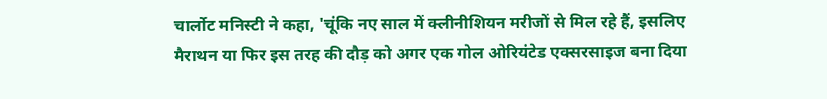चार्लोट मनिस्टी ने कहा, 'चूंकि नए साल में क्लीनीशियन मरीजों से मिल रहे हैं, इसलिए मैराथन या फिर इस तरह की दौड़ को अगर एक गोल ओरियंटेड एक्सरसाइज बना दिया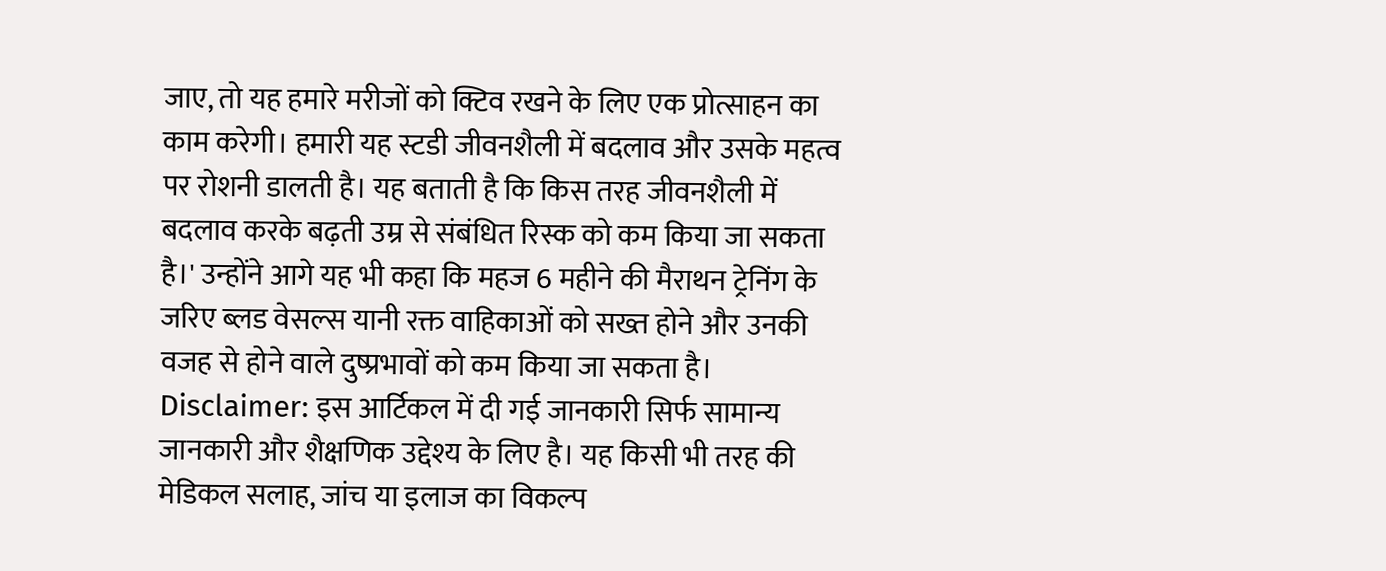जाए, तो यह हमारे मरीजों को क्टिव रखने के लिए एक प्रोत्साहन का काम करेगी। हमारी यह स्टडी जीवनशैली में बदलाव और उसके महत्व पर रोशनी डालती है। यह बताती है कि किस तरह जीवनशैली में बदलाव करके बढ़ती उम्र से संबंधित रिस्क को कम किया जा सकता है।' उन्होंने आगे यह भी कहा कि महज 6 महीने की मैराथन ट्रेनिंग के जरिए ब्लड वेसल्स यानी रक्त वाहिकाओं को सख्त होने और उनकी वजह से होने वाले दुष्प्रभावों को कम किया जा सकता है।
Disclaimer: इस आर्टिकल में दी गई जानकारी सिर्फ सामान्य जानकारी और शैक्षणिक उद्देश्य के लिए है। यह किसी भी तरह की मेडिकल सलाह, जांच या इलाज का विकल्प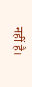नहीं है।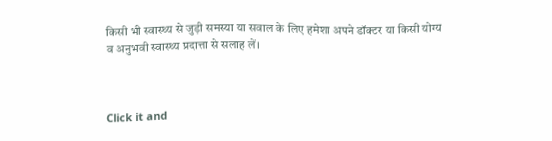किसी भी स्वास्थ्य से जुड़ी समस्या या सवाल के लिए हमेशा अपने डॉक्टर या किसी योग्य व अनुभवी स्वास्थ्य प्रदात्ता से सलाह लें।



Click it and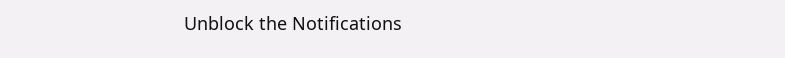Unblock the Notifications